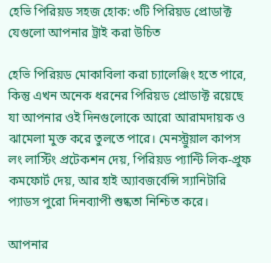হেভি পিরিয়ড সহজ হোক: ৩টি পিরিয়ড প্রোডাক্ট যেগুলো আপনার ট্রাই করা উচিত

হেভি পিরিয়ড মোকাবিলা করা চ্যালেঞ্জিং হতে পারে, কিন্তু এখন অনেক ধরনের পিরিয়ড প্রোডাক্ট রয়েছে যা আপনার ওই দিনগুলোকে আরো আরামদায়ক ও ঝামেলা মুক্ত করে তুলতে পারে। মেনস্ট্রুয়াল কাপস লং লাস্টিং প্রটেকশন দেয়, পিরিয়ড প্যান্টি লিক-প্রুফ কমফোর্ট দেয়, আর হাই অ্যাবজর্বেন্সি স্যানিটারি প্যাডস পুরো দিনব্যাপী শুষ্কতা নিশ্চিত করে।

আপনার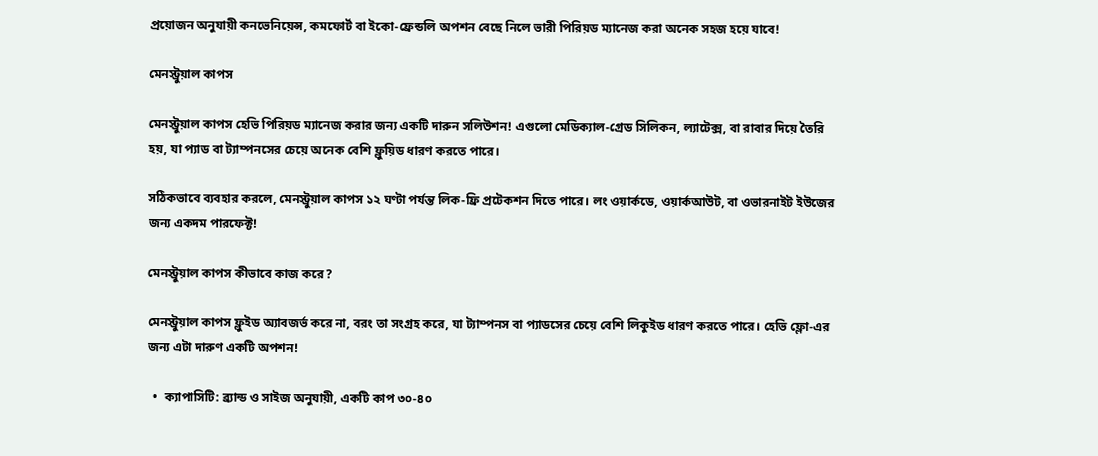প্রয়োজন অনুযায়ী কনভেনিয়েন্স, কমফোর্ট বা ইকো-ফ্রেন্ডলি অপশন বেছে নিলে ভারী পিরিয়ড ম্যানেজ করা অনেক সহজ হয়ে যাবে!

মেনস্ট্রুয়াল কাপস

মেনস্ট্রুয়াল কাপস হেভি পিরিয়ড ম্যানেজ করার জন্য একটি দারুন সলিউশন! এগুলো মেডিক্যাল-গ্রেড সিলিকন, ল্যাটেক্স, বা রাবার দিয়ে তৈরি হয়, যা প্যাড বা ট্যাম্পনসের চেয়ে অনেক বেশি ফ্লুয়িড ধারণ করতে পারে।

সঠিকভাবে ব্যবহার করলে, মেনস্ট্রুয়াল কাপস ১২ ঘণ্টা পর্যন্ত লিক-ফ্রি প্রটেকশন দিতে পারে। লং ওয়ার্কডে, ওয়ার্কআউট, বা ওভারনাইট ইউজের জন্য একদম পারফেক্ট!

মেনস্ট্রুয়াল কাপস কীভাবে কাজ করে?

মেনস্ট্রুয়াল কাপস ফ্লুইড অ্যাবজর্ভ করে না, বরং তা সংগ্রহ করে, যা ট্যাম্পনস বা প্যাডসের চেয়ে বেশি লিকুইড ধারণ করতে পারে। হেভি ফ্লো-এর জন্য এটা দারুণ একটি অপশন!

  •  ক্যাপাসিটি: ব্র্যান্ড ও সাইজ অনুযায়ী, একটি কাপ ৩০-৪০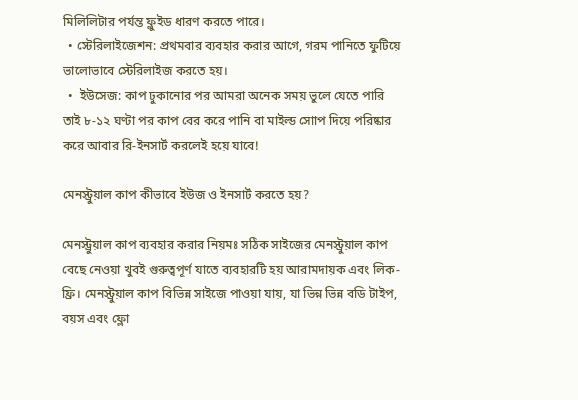মিলিলিটার পর্যন্ত ফ্লুইড ধারণ করতে পারে।
  • স্টেরিলাইজেশন: প্রথমবার ব্যবহার করার আগে, গরম পানিতে ফুটিয়ে ভালোভাবে স্টেরিলাইজ করতে হয়।
  •  ইউসেজ: কাপ ঢুকানোর পর আমরা অনেক সময় ভুলে যেতে পারি তাই ৮-১২ ঘণ্টা পর কাপ বের করে পানি বা মাইল্ড সোাপ দিয়ে পরিষ্কার করে আবার রি-ইনসার্ট করলেই হয়ে যাবে!

মেনস্ট্রুয়াল কাপ কীভাবে ইউজ ও ইনসার্ট করতে হয়?

মেনস্ট্রুয়াল কাপ ব্যবহার করার নিয়মঃ সঠিক সাইজের মেনস্ট্রুয়াল কাপ বেছে নেওয়া খুবই গুরুত্বপূর্ণ যাতে ব্যবহারটি হয় আরামদায়ক এবং লিক-ফ্রি। মেনস্ট্রুয়াল কাপ বিভিন্ন সাইজে পাওয়া যায়, যা ভিন্ন ভিন্ন বডি টাইপ, বয়স এবং ফ্লো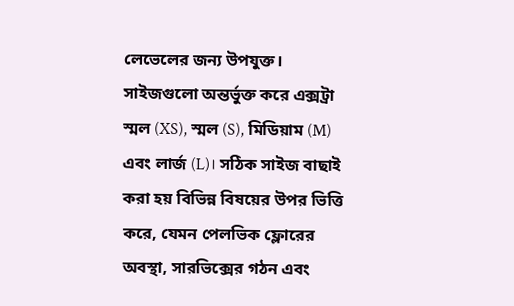লেভেলের জন্য উপযুক্ত। সাইজগুলো অন্তর্ভুক্ত করে এক্সট্রা স্মল (XS), স্মল (S), মিডিয়াম (M) এবং লার্জ (L)। সঠিক সাইজ বাছাই করা হয় বিভিন্ন বিষয়ের উপর ভিত্তি করে, যেমন পেলভিক ফ্লোরের অবস্থা, সারভিক্সের গঠন এবং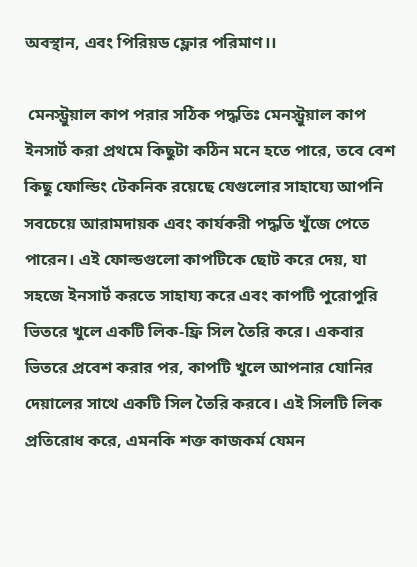অবস্থান, এবং পিরিয়ড ফ্লোর পরিমাণ।।

 মেনস্ট্রুয়াল কাপ পরার সঠিক পদ্ধতিঃ মেনস্ট্রুয়াল কাপ ইনসার্ট করা প্রথমে কিছুটা কঠিন মনে হতে পারে, তবে বেশ কিছু ফোল্ডিং টেকনিক রয়েছে যেগুলোর সাহায্যে আপনি সবচেয়ে আরামদায়ক এবং কার্যকরী পদ্ধতি খুঁজে পেতে পারেন। এই ফোল্ডগুলো কাপটিকে ছোট করে দেয়, যা সহজে ইনসার্ট করতে সাহায্য করে এবং কাপটি পুরোপুরি ভিতরে খুলে একটি লিক-ফ্রি সিল তৈরি করে। একবার ভিতরে প্রবেশ করার পর, কাপটি খুলে আপনার যোনির দেয়ালের সাথে একটি সিল তৈরি করবে। এই সিলটি লিক প্রতিরোধ করে, এমনকি শক্ত কাজকর্ম যেমন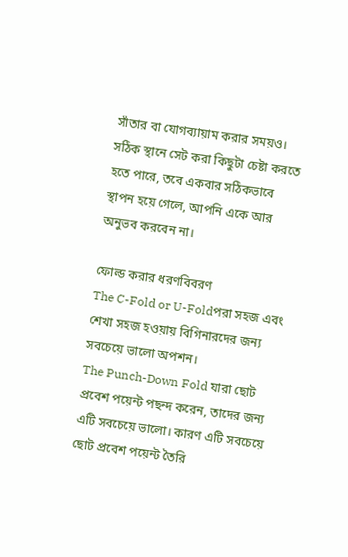সাঁতার বা যোগব্যায়াম করার সময়ও। সঠিক স্থানে সেট করা কিছুটা চেষ্টা করতে হতে পারে, তবে একবার সঠিকভাবে স্থাপন হয়ে গেলে, আপনি একে আর অনুভব করবেন না।

ফোল্ড করার ধরণবিবরণ
The C-Fold or U-Foldপরা সহজ এবং শেখা সহজ হওয়ায় বিগিনারদের জন্য সবচেয়ে ভালো অপশন।
The Punch-Down Fold যারা ছোট প্রবেশ পয়েন্ট পছন্দ করেন, তাদের জন্য এটি সবচেয়ে ভালো। কারণ এটি সবচেয়ে ছোট প্রবেশ পয়েন্ট তৈরি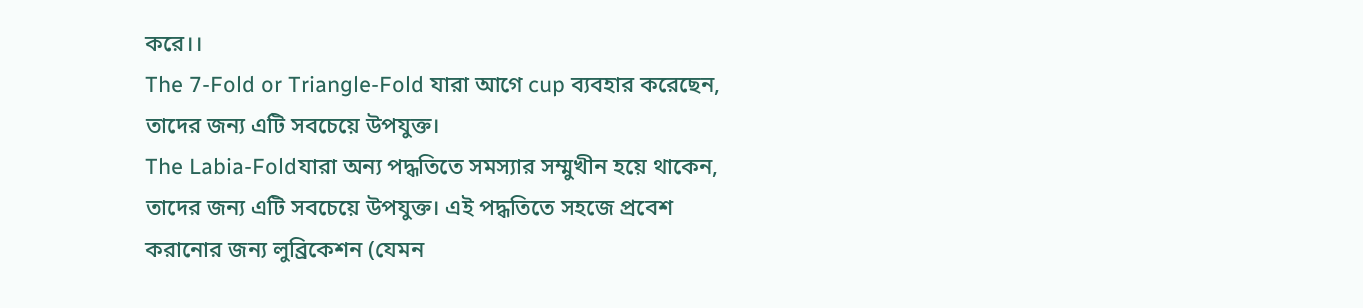করে।।
The 7-Fold or Triangle-Fold যারা আগে cup ব্যবহার করেছেন, তাদের জন্য এটি সবচেয়ে উপযুক্ত।
The Labia-Foldযারা অন্য পদ্ধতিতে সমস্যার সম্মুখীন হয়ে থাকেন, তাদের জন্য এটি সবচেয়ে উপযুক্ত। এই পদ্ধতিতে সহজে প্রবেশ করানোর জন্য লুব্রিকেশন (যেমন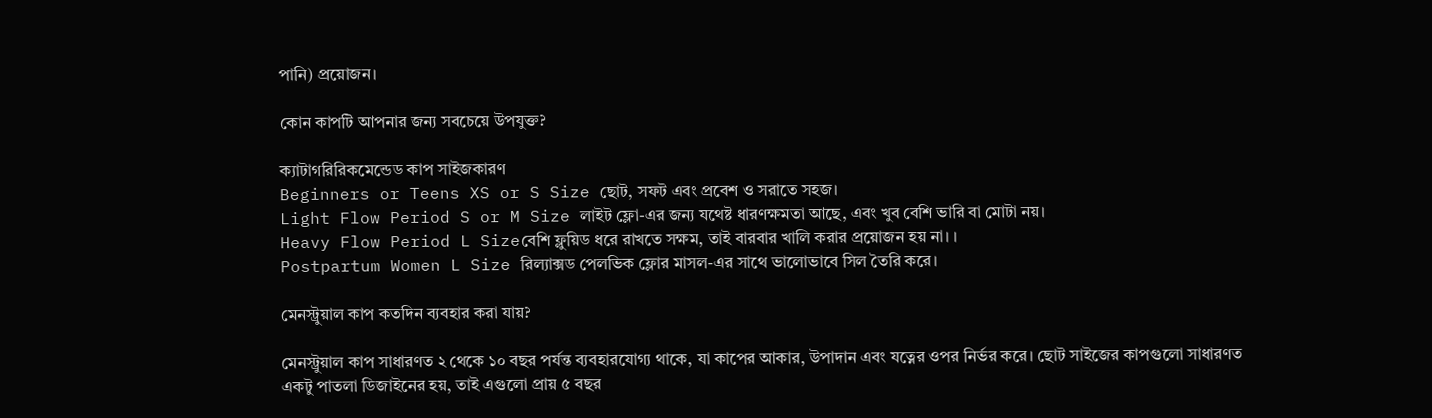পানি) প্রয়োজন।

কোন কাপটি আপনার জন্য সবচেয়ে উপযুক্ত?

ক্যাটাগরিরিকমেন্ডেড কাপ সাইজকারণ
Beginners or Teens XS or S Size ছোট, সফট এবং প্রবেশ ও সরাতে সহজ।
Light Flow Period S or M Size লাইট ফ্লো-এর জন্য যথেষ্ট ধারণক্ষমতা আছে, এবং খুব বেশি ভারি বা মোটা নয়।
Heavy Flow Period L Sizeবেশি ফ্লুয়িড ধরে রাখতে সক্ষম, তাই বারবার খালি করার প্রয়োজন হয় না। ।
Postpartum Women L Size রিল্যাক্সড পেলভিক ফ্লোর মাসল-এর সাথে ভালোভাবে সিল তৈরি করে।

মেনস্ট্রুয়াল কাপ কতদিন ব্যবহার করা যায়?

মেনস্ট্রুয়াল কাপ সাধারণত ২ থেকে ১০ বছর পর্যন্ত ব্যবহারযোগ্য থাকে, যা কাপের আকার, উপাদান এবং যত্নের ওপর নির্ভর করে। ছোট সাইজের কাপগুলো সাধারণত একটু পাতলা ডিজাইনের হয়, তাই এগুলো প্রায় ৫ বছর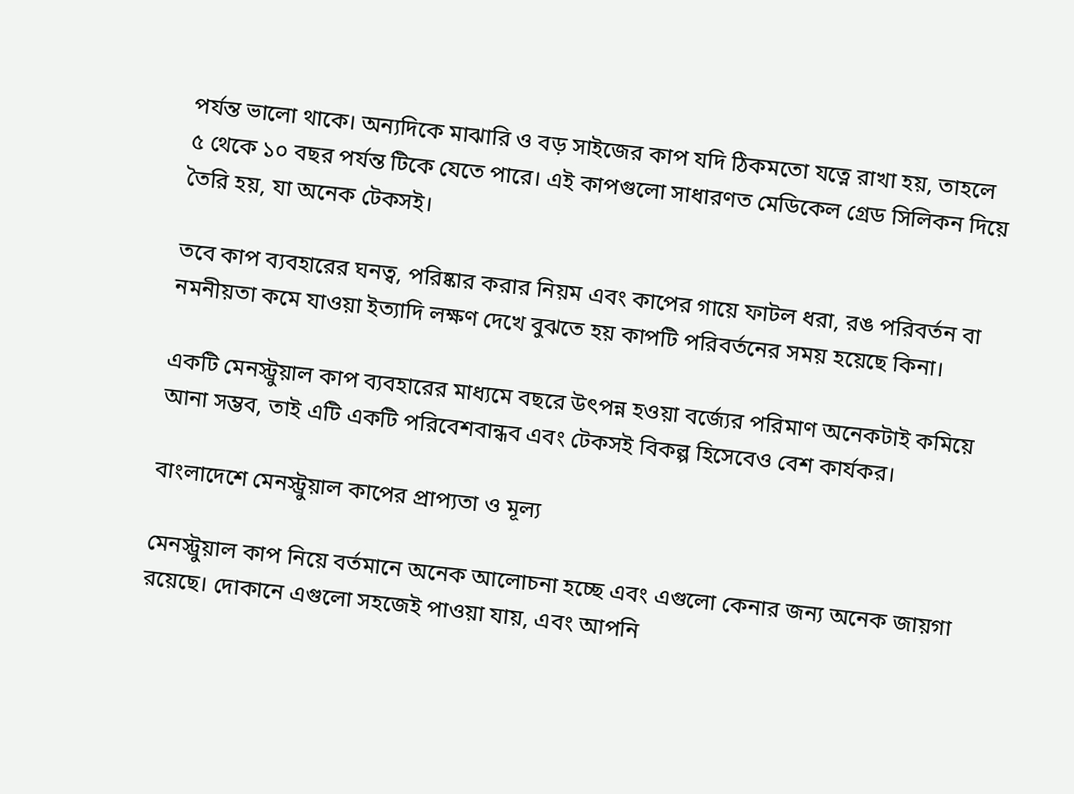পর্যন্ত ভালো থাকে। অন্যদিকে মাঝারি ও বড় সাইজের কাপ যদি ঠিকমতো যত্নে রাখা হয়, তাহলে ৫ থেকে ১০ বছর পর্যন্ত টিকে যেতে পারে। এই কাপগুলো সাধারণত মেডিকেল গ্রেড সিলিকন দিয়ে তৈরি হয়, যা অনেক টেকসই।

তবে কাপ ব্যবহারের ঘনত্ব, পরিষ্কার করার নিয়ম এবং কাপের গায়ে ফাটল ধরা, রঙ পরিবর্তন বা নমনীয়তা কমে যাওয়া ইত্যাদি লক্ষণ দেখে বুঝতে হয় কাপটি পরিবর্তনের সময় হয়েছে কিনা।

একটি মেনস্ট্রুয়াল কাপ ব্যবহারের মাধ্যমে বছরে উৎপন্ন হওয়া বর্জ্যের পরিমাণ অনেকটাই কমিয়ে আনা সম্ভব, তাই এটি একটি পরিবেশবান্ধব এবং টেকসই বিকল্প হিসেবেও বেশ কার্যকর।

বাংলাদেশে মেনস্ট্রুয়াল কাপের প্রাপ্যতা ও মূল্য

মেনস্ট্রুয়াল কাপ নিয়ে বর্তমানে অনেক আলোচনা হচ্ছে এবং এগুলো কেনার জন্য অনেক জায়গা রয়েছে। দোকানে এগুলো সহজেই পাওয়া যায়, এবং আপনি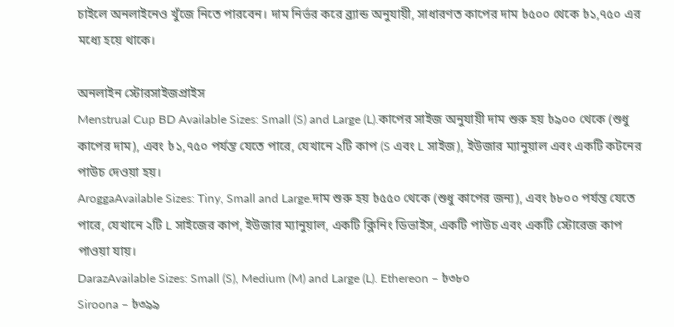চাইলে অনলাইনেও খুঁজে নিতে পারবেন। দাম নির্ভর করে ব্র্যান্ড অনুযায়ী, সাধারণত কাপের দাম ৳৫০০ থেকে ৳১,৭৫০ এর মধ্যে হয়ে থাকে।

অনলাইন স্টোরসাইজপ্রাইস
Menstrual Cup BD Available Sizes: Small (S) and Large (L).কাপের সাইজ অনুযায়ী দাম শুরু হয় ৳৯০০ থেকে (শুধু কাপের দাম), এবং ৳১,৭৫০ পর্যন্ত যেতে পারে, যেখানে ২টি কাপ (S এবং L সাইজ), ইউজার ম্যানুয়াল এবং একটি কটনের পাউচ দেওয়া হয়।
AroggaAvailable Sizes: Tiny, Small and Large.দাম শুরু হয় ৳৫৫০ থেকে (শুধু কাপের জন্য), এবং ৳৮০০ পর্যন্ত যেতে পারে, যেখানে ২টি L সাইজের কাপ, ইউজার ম্যানুয়াল, একটি ক্লিনিং ডিভাইস, একটি পাউচ এবং একটি স্টোরেজ কাপ পাওয়া যায়।
DarazAvailable Sizes: Small (S), Medium (M) and Large (L). Ethereon – ৳৩৮০
Siroona – ৳৩৯৯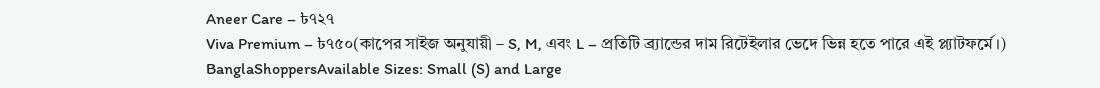Aneer Care – ৳৭২৭
Viva Premium – ৳৭৫০(কাপের সাইজ অনুযায়ী – S, M, এবং L – প্রতিটি ব্র্যান্ডের দাম রিটেইলার ভেদে ভিন্ন হতে পারে এই প্ল্যাটফর্মে।)
BanglaShoppersAvailable Sizes: Small (S) and Large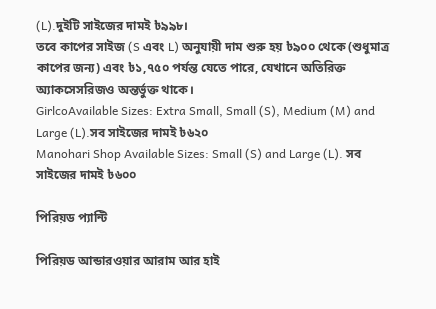(L).দুইটি সাইজের দামই ৳৯৯৮।
তবে কাপের সাইজ (S এবং L) অনুযায়ী দাম শুরু হয় ৳৯০০ থেকে (শুধুমাত্র কাপের জন্য) এবং ৳১,৭৫০ পর্যন্ত যেতে পারে, যেখানে অতিরিক্ত অ্যাকসেসরিজও অন্তর্ভুক্ত থাকে।
GirlcoAvailable Sizes: Extra Small, Small (S), Medium (M) and Large (L).সব সাইজের দামই ৳৬২০
Manohari Shop Available Sizes: Small (S) and Large (L). সব সাইজের দামই ৳৬০০

পিরিয়ড প্যান্টি

পিরিয়ড আন্ডারওয়ার আরাম আর হাই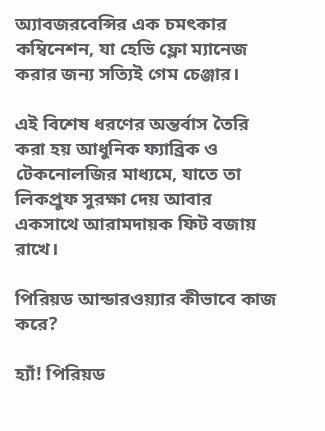অ্যাবজরবেন্সির এক চমৎকার কম্বিনেশন, যা হেভি ফ্লো ম্যানেজ করার জন্য সত্যিই গেম চেঞ্জার।

এই বিশেষ ধরণের অন্তর্বাস তৈরি করা হয় আধুনিক ফ্যাব্রিক ও টেকনোলজির মাধ্যমে, যাতে তা লিকপ্রুফ সুরক্ষা দেয় আবার একসাথে আরামদায়ক ফিট বজায় রাখে।

পিরিয়ড আন্ডারওয়্যার কীভাবে কাজ করে?

হ্যাঁ! পিরিয়ড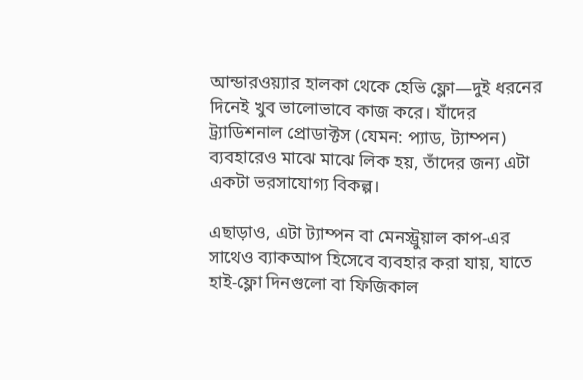আন্ডারওয়্যার হালকা থেকে হেভি ফ্লো—দুই ধরনের দিনেই খুব ভালোভাবে কাজ করে। যাঁদের ট্র্যাডিশনাল প্রোডাক্টস (যেমন: প্যাড, ট্যাম্পন) ব্যবহারেও মাঝে মাঝে লিক হয়, তাঁদের জন্য এটা একটা ভরসাযোগ্য বিকল্প।

এছাড়াও, এটা ট্যাম্পন বা মেনস্ট্রুয়াল কাপ-এর সাথেও ব্যাকআপ হিসেবে ব্যবহার করা যায়, যাতে হাই-ফ্লো দিনগুলো বা ফিজিকাল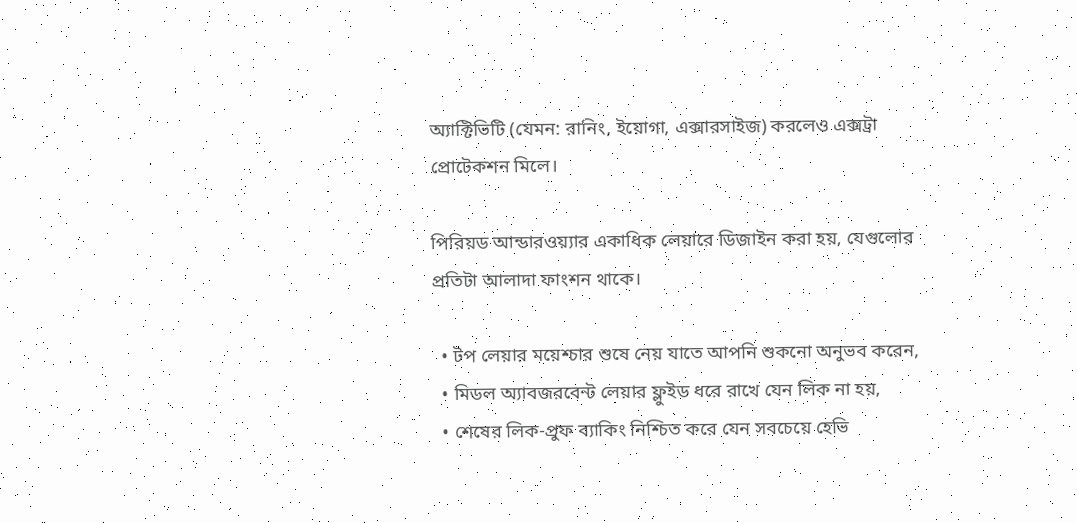অ্যাক্টিভিটি (যেমন: রানিং, ইয়োগা, এক্সারসাইজ) করলেও এক্সট্রা প্রোটেকশন মিলে।

পিরিয়ড আন্ডারওয়্যার একাধিক লেয়ারে ডিজাইন করা হয়, যেগুলোর প্রতিটা আলাদা ফাংশন থাকে।

  • টপ লেয়ার ময়েশ্চার শুষে নেয় যাতে আপনি শুকনো অনুভব করেন,
  • মিডল অ্যাবজরবেন্ট লেয়ার ফ্লুইড ধরে রাখে যেন লিক না হয়,
  • শেষের লিক-প্রুফ ব্যাকিং নিশ্চিত করে যেন সবচেয়ে হেভি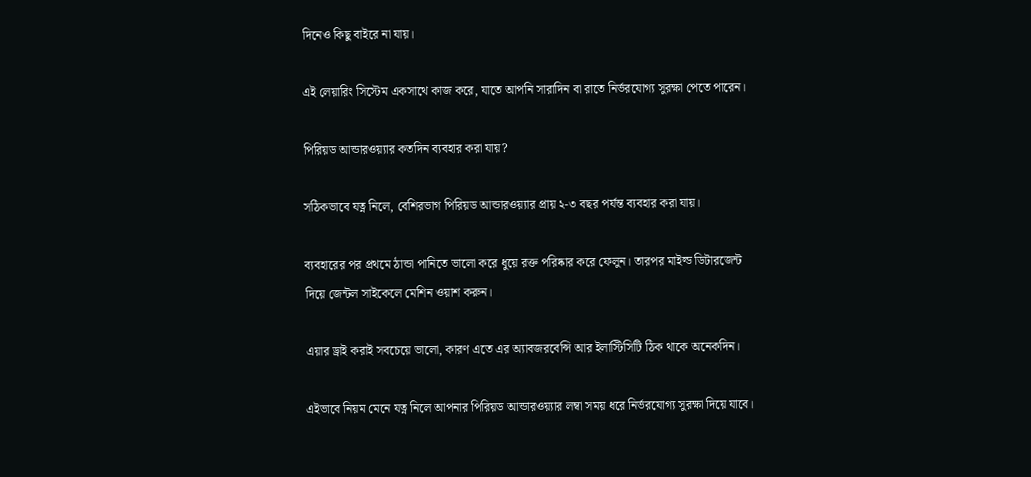দিনেও কিছু বাইরে না যায়।

এই লেয়ারিং সিস্টেম একসাথে কাজ করে, যাতে আপনি সারাদিন বা রাতে নির্ভরযোগ্য সুরক্ষা পেতে পারেন।

পিরিয়ড আন্ডারওয়্যার কতদিন ব্যবহার করা যায়?

সঠিকভাবে যত্ন নিলে, বেশিরভাগ পিরিয়ড আন্ডারওয়্যার প্রায় ২-৩ বছর পর্যন্ত ব্যবহার করা যায়।

ব্যবহারের পর প্রথমে ঠান্ডা পানিতে ভালো করে ধুয়ে রক্ত পরিষ্কার করে ফেলুন। তারপর মাইল্ড ডিটারজেন্ট দিয়ে জেন্টল সাইকেলে মেশিন ওয়াশ করুন।

এয়ার ড্রাই করাই সবচেয়ে ভালো, কারণ এতে এর অ্যাবজরবেন্সি আর ইলাস্টিসিটি ঠিক থাকে অনেকদিন।

এইভাবে নিয়ম মেনে যত্ন নিলে আপনার পিরিয়ড আন্ডারওয়্যার লম্বা সময় ধরে নির্ভরযোগ্য সুরক্ষা দিয়ে যাবে।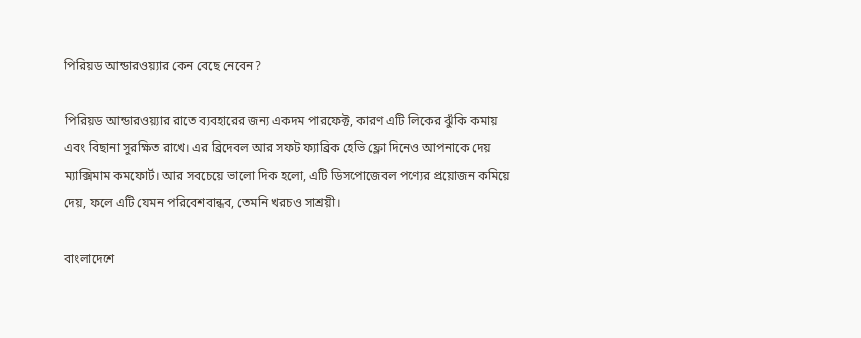পিরিয়ড আন্ডারওয়্যার কেন বেছে নেবেন?

পিরিয়ড আন্ডারওয়্যার রাতে ব্যবহারের জন্য একদম পারফেক্ট, কারণ এটি লিকের ঝুঁকি কমায় এবং বিছানা সুরক্ষিত রাখে। এর ব্রিদেবল আর সফট ফ্যাব্রিক হেভি ফ্লো দিনেও আপনাকে দেয় ম্যাক্সিমাম কমফোর্ট। আর সবচেয়ে ভালো দিক হলো, এটি ডিসপোজেবল পণ্যের প্রয়োজন কমিয়ে দেয়, ফলে এটি যেমন পরিবেশবান্ধব, তেমনি খরচও সাশ্রয়ী।

বাংলাদেশে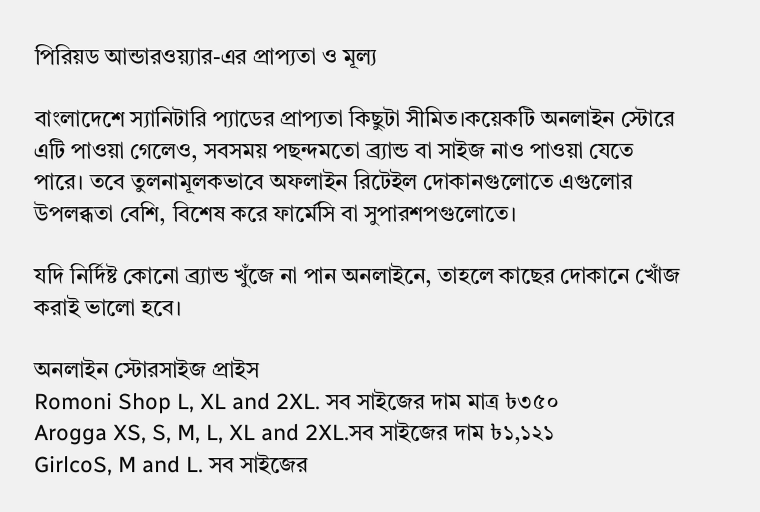পিরিয়ড আন্ডারওয়্যার-এর প্রাপ্যতা ও মূল্য

বাংলাদেশে স্যানিটারি প্যাডের প্রাপ্যতা কিছুটা সীমিত।কয়েকটি অনলাইন স্টোরে এটি পাওয়া গেলেও, সবসময় পছন্দমতো ব্র্যান্ড বা সাইজ নাও পাওয়া যেতে পারে। তবে তুলনামূলকভাবে অফলাইন রিটেইল দোকানগুলোতে এগুলোর উপলব্ধতা বেশি, বিশেষ করে ফার্মেসি বা সুপারশপগুলোতে।

যদি নির্দিষ্ট কোনো ব্র্যান্ড খুঁজে না পান অনলাইনে, তাহলে কাছের দোকানে খোঁজ করাই ভালো হবে।

অনলাইন স্টোরসাইজ প্রাইস
Romoni Shop L, XL and 2XL. সব সাইজের দাম মাত্র ৳৩৫০
Arogga XS, S, M, L, XL and 2XL.সব সাইজের দাম ৳১,১২১
GirlcoS, M and L. সব সাইজের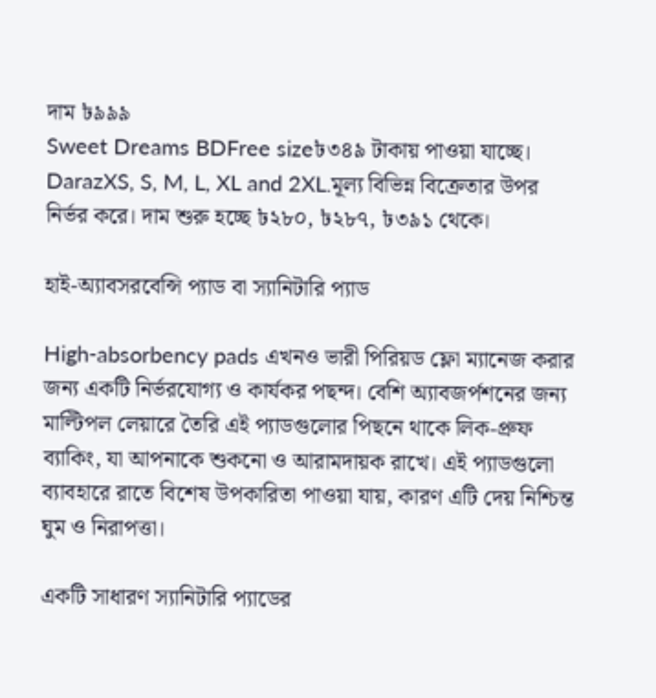দাম ৳৯৯৯
Sweet Dreams BDFree size৳৩৪৯ টাকায় পাওয়া যাচ্ছে।
DarazXS, S, M, L, XL and 2XL.মূল্য বিভিন্ন বিক্রেতার উপর নির্ভর করে। দাম শুরু হচ্ছে ৳২৮০, ৳২৮৭, ৳৩৯১ থেকে।

হাই-অ্যাবসরবেন্সি প্যাড বা স্যানিটারি প্যাড

High-absorbency pads এখনও ভারী পিরিয়ড ফ্লো ম্যানেজ করার জন্য একটি নির্ভরযোগ্য ও কার্যকর পছন্দ। বেশি অ্যাবজর্পশনের জন্য মাল্টিপল লেয়ারে তৈরি এই প্যাডগুলোর পিছনে থাকে লিক-প্রুফ ব্যাকিং, যা আপনাকে শুকনো ও আরামদায়ক রাখে। এই প্যাডগুলো ব্যাবহারে রাতে বিশেষ উপকারিতা পাওয়া যায়, কারণ এটি দেয় নিশ্চিন্ত ঘুম ও নিরাপত্তা।

একটি সাধারণ স্যানিটারি প্যাডের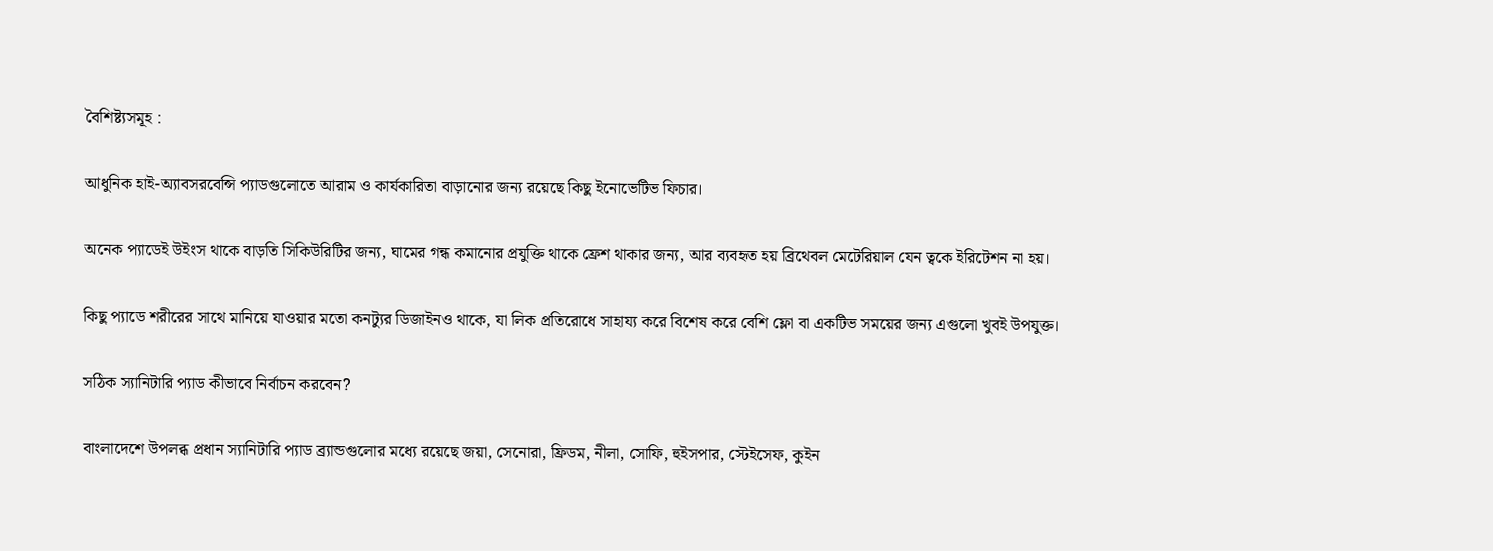বৈশিষ্ট্যসমূহ :

আধুনিক হাই-অ্যাবসরবেন্সি প্যাডগুলোতে আরাম ও কার্যকারিতা বাড়ানোর জন্য রয়েছে কিছু ইনোভেটিভ ফিচার।

অনেক প্যাডেই উইংস থাকে বাড়তি সিকিউরিটির জন্য, ঘামের গন্ধ কমানোর প্রযুক্তি থাকে ফ্রেশ থাকার জন্য, আর ব্যবহৃত হয় ব্রিথেবল মেটেরিয়াল যেন ত্বকে ইরিটেশন না হয়।

কিছু প্যাডে শরীরের সাথে মানিয়ে যাওয়ার মতো কনট্যুর ডিজাইনও থাকে, যা লিক প্রতিরোধে সাহায্য করে বিশেষ করে বেশি ফ্লো বা একটিভ সময়ের জন্য এগুলো খুবই উপযুক্ত।

সঠিক স্যানিটারি প্যাড কীভাবে নির্বাচন করবেন?

বাংলাদেশে উপলব্ধ প্রধান স্যানিটারি প্যাড ব্র্যান্ডগুলোর মধ্যে রয়েছে জয়া, সেনোরা, ফ্রিডম, নীলা, সোফি, হুইসপার, স্টেইসেফ, কুইন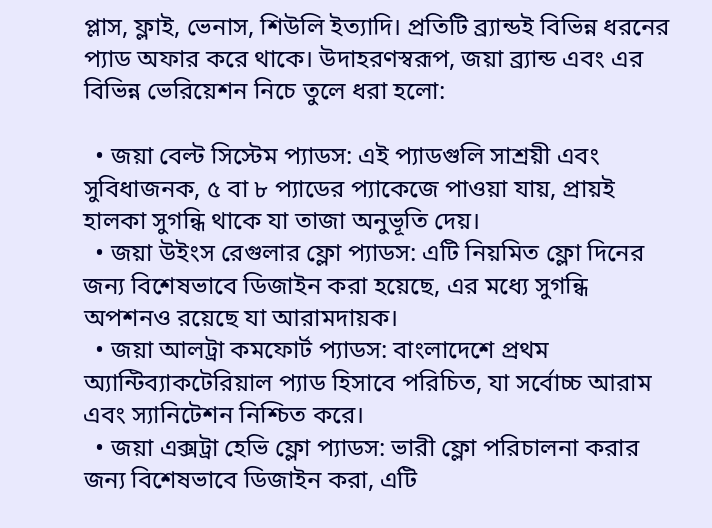প্লাস, ফ্লাই, ভেনাস, শিউলি ইত্যাদি। প্রতিটি ব্র্যান্ডই বিভিন্ন ধরনের প্যাড অফার করে থাকে। উদাহরণস্বরূপ, জয়া ব্র্যান্ড এবং এর বিভিন্ন ভেরিয়েশন নিচে তুলে ধরা হলো:

  • জয়া বেল্ট সিস্টেম প্যাডস: এই প্যাডগুলি সাশ্রয়ী এবং সুবিধাজনক, ৫ বা ৮ প্যাডের প্যাকেজে পাওয়া যায়, প্রায়ই হালকা সুগন্ধি থাকে যা তাজা অনুভূতি দেয়।
  • জয়া উইংস রেগুলার ফ্লো প্যাডস: এটি নিয়মিত ফ্লো দিনের জন্য বিশেষভাবে ডিজাইন করা হয়েছে, এর মধ্যে সুগন্ধি অপশনও রয়েছে যা আরামদায়ক।
  • জয়া আলট্রা কমফোর্ট প্যাডস: বাংলাদেশে প্রথম অ্যান্টিব্যাকটেরিয়াল প্যাড হিসাবে পরিচিত, যা সর্বোচ্চ আরাম এবং স্যানিটেশন নিশ্চিত করে।
  • জয়া এক্সট্রা হেভি ফ্লো প্যাডস: ভারী ফ্লো পরিচালনা করার জন্য বিশেষভাবে ডিজাইন করা, এটি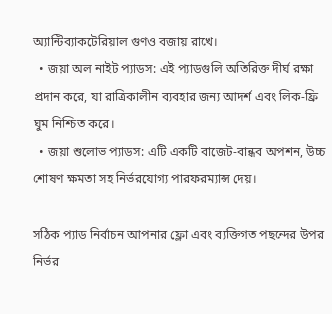অ্যান্টিব্যাকটেরিয়াল গুণও বজায় রাখে।
  • জয়া অল নাইট প্যাডস: এই প্যাডগুলি অতিরিক্ত দীর্ঘ রক্ষা প্রদান করে, যা রাত্রিকালীন ব্যবহার জন্য আদর্শ এবং লিক-ফ্রি ঘুম নিশ্চিত করে।
  • জয়া শুলোভ প্যাডস: এটি একটি বাজেট-বান্ধব অপশন, উচ্চ শোষণ ক্ষমতা সহ নির্ভরযোগ্য পারফরম্যান্স দেয়।

সঠিক প্যাড নির্বাচন আপনার ফ্লো এবং ব্যক্তিগত পছন্দের উপর নির্ভর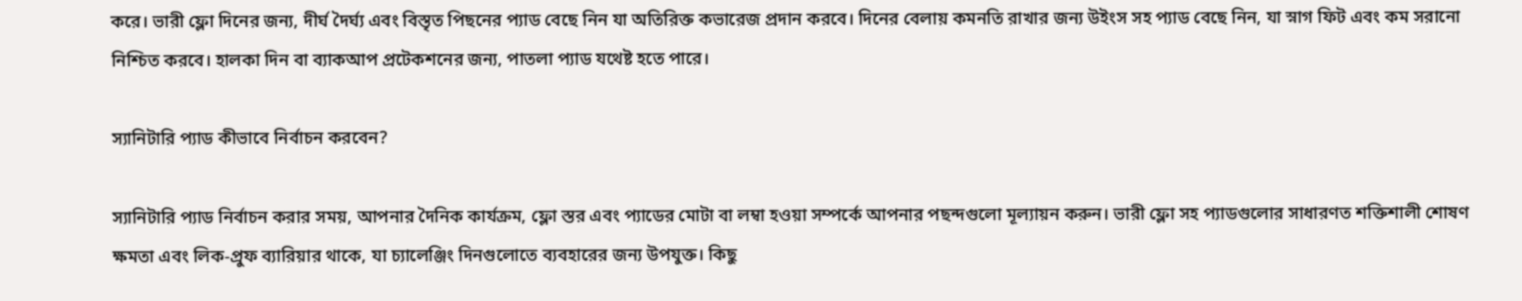করে। ভারী ফ্লো দিনের জন্য, দীর্ঘ দৈর্ঘ্য এবং বিস্তৃত পিছনের প্যাড বেছে নিন যা অতিরিক্ত কভারেজ প্রদান করবে। দিনের বেলায় কমনতি রাখার জন্য উইংস সহ প্যাড বেছে নিন, যা স্নাগ ফিট এবং কম সরানো নিশ্চিত করবে। হালকা দিন বা ব্যাকআপ প্রটেকশনের জন্য, পাতলা প্যাড যথেষ্ট হতে পারে।

স্যানিটারি প্যাড কীভাবে নির্বাচন করবেন?

স্যানিটারি প্যাড নির্বাচন করার সময়, আপনার দৈনিক কার্যক্রম, ফ্লো স্তর এবং প্যাডের মোটা বা লম্বা হওয়া সম্পর্কে আপনার পছন্দগুলো মূল্যায়ন করুন। ভারী ফ্লো সহ প্যাডগুলোর সাধারণত শক্তিশালী শোষণ ক্ষমতা এবং লিক-প্রুফ ব্যারিয়ার থাকে, যা চ্যালেঞ্জিং দিনগুলোতে ব্যবহারের জন্য উপযুক্ত। কিছু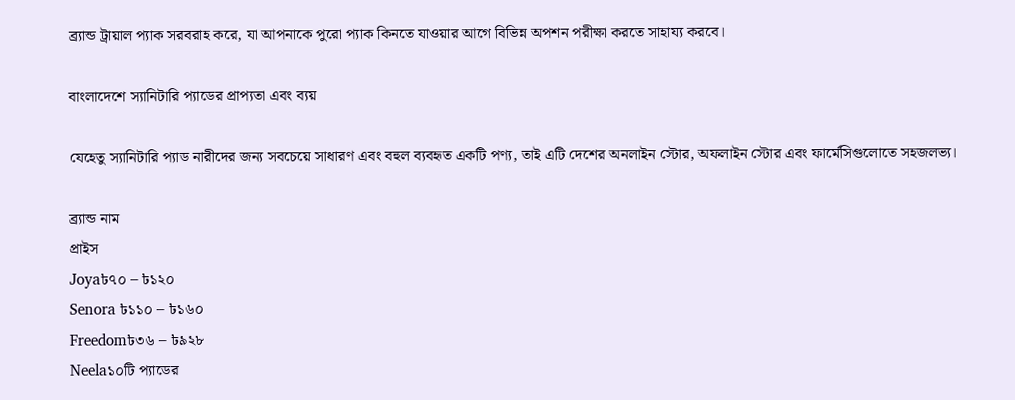ব্র্যান্ড ট্রায়াল প্যাক সরবরাহ করে, যা আপনাকে পুরো প্যাক কিনতে যাওয়ার আগে বিভিন্ন অপশন পরীক্ষা করতে সাহায্য করবে।

বাংলাদেশে স্যানিটারি প্যাডের প্রাপ্যতা এবং ব্যয়

যেহেতু স্যানিটারি প্যাড নারীদের জন্য সবচেয়ে সাধারণ এবং বহুল ব্যবহৃত একটি পণ্য, তাই এটি দেশের অনলাইন স্টোর, অফলাইন স্টোর এবং ফার্মেসিগুলোতে সহজলভ্য।

ব্র্যান্ড নাম
প্রাইস
Joya৳৭০ – ৳১২০
Senora ৳১১০ – ৳১৬০
Freedom৳৩৬ – ৳৯২৮
Neela১০টি প্যাডের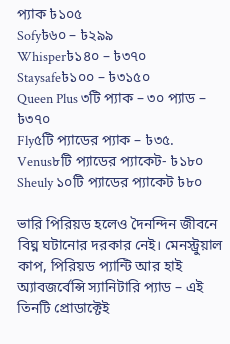প্যাক ৳১০৫
Sofy৳৬০ – ৳২৯৯
Whisper৳১৪০ – ৳৩৭০
Staysafe৳১০০ – ৳৩১৫০
Queen Plus ৩টি প্যাক – ৩০ প্যাড – ৳৩৭০
Fly৫টি প্যাডের প্যাক – ৳৩৫.
Venus৮টি প্যাডের প্যাকেট- ৳১৮০
Sheuly ১০টি প্যাডের প্যাকেট ৳৮০

ভারি পিরিয়ড হলেও দৈনন্দিন জীবনে বিঘ্ন ঘটানোর দরকার নেই। মেনস্ট্রুয়াল কাপ, পিরিয়ড প্যান্টি আর হাই অ্যাবজর্বেন্সি স্যানিটারি প্যাড – এই তিনটি প্রোডাক্টেই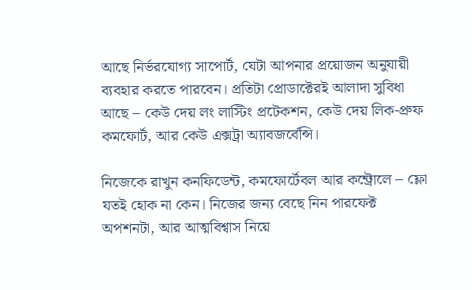আছে নির্ভরযোগ্য সাপোর্ট, যেটা আপনার প্রয়োজন অনুযায়ী ব্যবহার করতে পারবেন। প্রতিটা প্রোডাক্টেরই আলাদা সুবিধা আছে – কেউ দেয় লং লাস্টিং প্রটেকশন, কেউ দেয় লিক-প্রুফ কমফোর্ট, আর কেউ এক্সট্রা অ্যাবজর্বেন্সি।

নিজেকে রাখুন কনফিডেন্ট, কমফোর্টেবল আর কন্ট্রোলে – ফ্লো যতই হোক না কেন। নিজের জন্য বেছে নিন পারফেক্ট অপশনটা, আর আত্মবিশ্বাস নিয়ে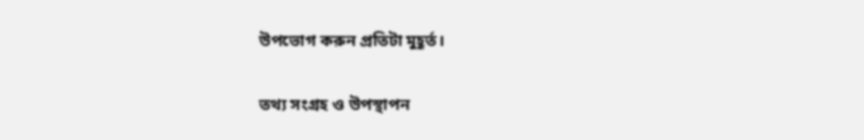উপভোগ করুন প্রতিটা মুহূর্ত।

তথ্য সংগ্রহ ও উপস্থাপন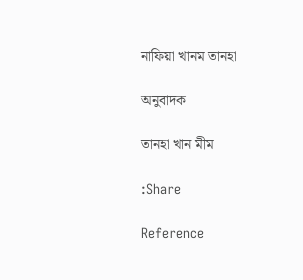নাফিয়া খানম তানহা

অনুবাদক

তানহা খান মীম

:Share

Reference